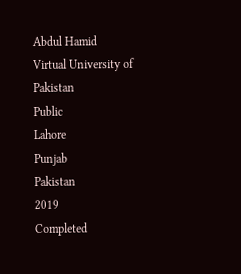Abdul Hamid
Virtual University of Pakistan
Public
Lahore
Punjab
Pakistan
2019
Completed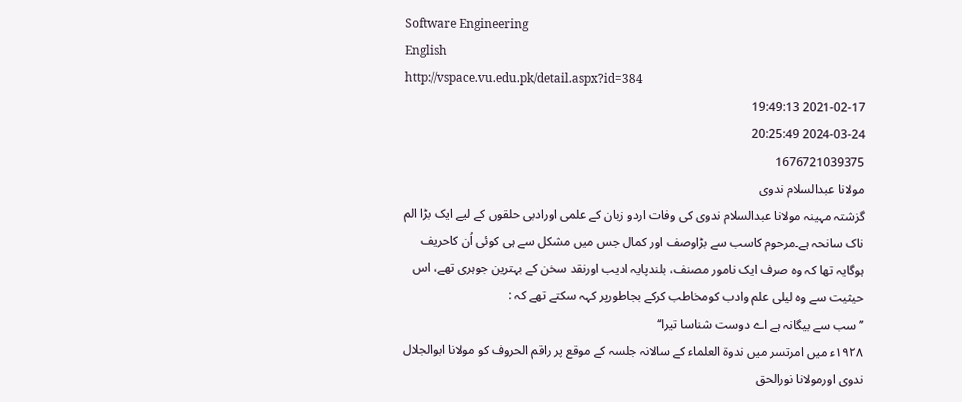Software Engineering
English
http://vspace.vu.edu.pk/detail.aspx?id=384
2021-02-17 19:49:13
2024-03-24 20:25:49
1676721039375
مولانا عبدالسلام ندوی
گزشتہ مہینہ مولانا عبدالسلام ندوی کی وفات اردو زبان کے علمی اورادبی حلقوں کے لیے ایک بڑا الم ناک سانحہ ہے۔مرحوم کاسب سے بڑاوصف اور کمال جس میں مشکل سے ہی کوئی اُن کاحریف ہوگایہ تھا کہ وہ صرف ایک نامور مصنف، بلندپایہ ادیب اورنقد سخن کے بہترین جوہری تھے، اس حیثیت سے وہ لیلی علم وادب کومخاطب کرکے بجاطورپر کہہ سکتے تھے کہ :
’’سب سے بیگانہ ہے اے دوست شناسا تیرا‘‘
۱۹۲۸ء میں امرتسر میں ندوۃ العلماء کے سالانہ جلسہ کے موقع پر راقم الحروف کو مولانا ابوالجلال ندوی اورمولانا نورالحق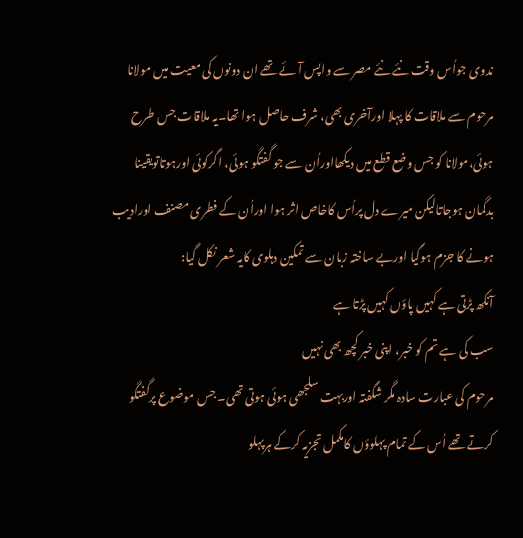ندوی جواُس وقت نئے نئے مصر سے واپس آئے تھے ان دونوں کی معیت میں مولانا مرحوم سے ملاقات کا پہلا اورآخری بھی، شرف حاصل ہوا تھا۔یہ ملاقات جس طرح ہوئی،مولانا کو جس وضع قطع میں دیکھااوراُن سے جو گفتگو ہوئی، اگرکوئی اورہوتاتویقینا بدگمان ہوجاتالیکن میرے دل پراُس کاخاص اثر ہوا اوراُن کے فطری مصنف اورادیب ہونے کا جزم ہوگیا اوربے ساختہ زبان سے تمکین دہلوی کایہ شعر نکل گیا:
آنکھ پڑتی ہے کہیں پاؤں کہیں پڑتا ہے
سب کی ہے تم کو خبر، اپنی خبر کچھ بھی نہیں
مرحوم کی عبارت سادہ مگر شگفتہ اوربہت سلجھی ہوئی ہوتی تھی۔ جس موضوع پرگفتگو کرتے تھے اُس کے تمام پہلوؤں کامکمل تجزیہ کرکے ہرپہلو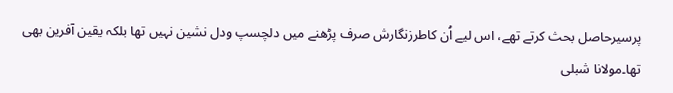پرسیرحاصل بحث کرتے تھے، اس لیے اُن کاطرزنگارش صرف پڑھنے میں دلچسپ ودل نشین نہیں تھا بلکہ یقین آفرین بھی تھا۔مولانا شبلی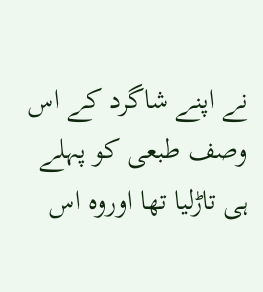نے اپنے شاگرد کے اس وصف طبعی کو پہلے ہی تاڑلیا تھا اوروہ اس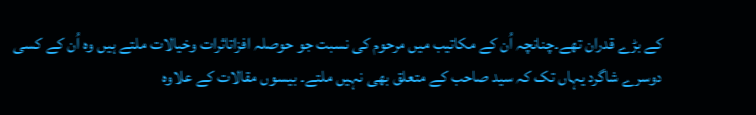کے بڑے قدران تھے۔چنانچہ اُن کے مکاتیب میں مرحوم کی نسبت جو حوصلہ افزاتاثرات وخیالات ملتے ہیں وہ اُن کے کسی دوسرے شاگرد یہاں تک کہ سید صاحب کے متعلق بھی نہیں ملتے۔ بیسوں مقالات کے علاوہ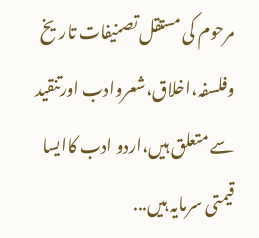مرحوم کی مستقل تصنیفات تاریخ وفلسفہ،اخلاق،شعروادب اورتنقید سے متعلق ہیں،اردو ادب کاایسا قیمتی سرمایہ ہیں...